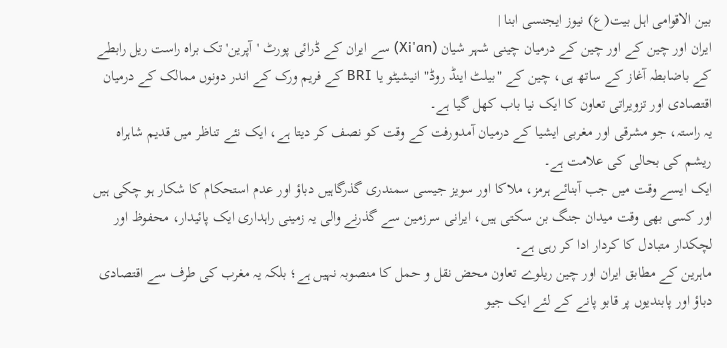بین الاقوامی اہل بیت(ع) نیوز ایجنسی ابنا |
ایران اور چین کے اور چین کے درمیان چینی شہر شیان (Xi'an) سے ایران کے ڈرائی پورٹ 'آپرین' تک براہ راست ریل رابطے کے باضابطہ آغاز کے ساتھ ہی، چین کے "بیلٹ اینڈ روڈ" انیشیٹو یا BRI کے فریم ورک کے اندر دونوں ممالک کے درمیان اقتصادی اور تزویراتی تعاون کا ایک نیا باب کھل گیا ہے۔
یہ راستہ، جو مشرقی اور مغربی ایشیا کے درمیان آمدورفت کے وقت کو نصف کر دیتا ہے، ایک نئے تناظر میں قدیم شاہراہ ریشم کی بحالی کی علامت ہے۔
ایک ایسے وقت میں جب آبنائے ہرمز، ملاکا اور سویز جیسی سمندری گذرگاہیں دباؤ اور عدم استحکام کا شکار ہو چکی ہیں اور کسی بھی وقت میدان جنگ بن سکتی ہیں، ایرانی سرزمین سے گذرنے والی یہ زمینی راہداری ایک پائیدار، محفوظ اور لچکدار متبادل کا کردار ادا کر رہی ہے۔
ماہرین کے مطابق ایران اور چین ریلوے تعاون محض نقل و حمل کا منصوبہ نہیں ہے؛ بلکہ یہ مغرب کی طرف سے اقتصادی دباؤ اور پابندیوں پر قابو پانے کے لئے ایک جیو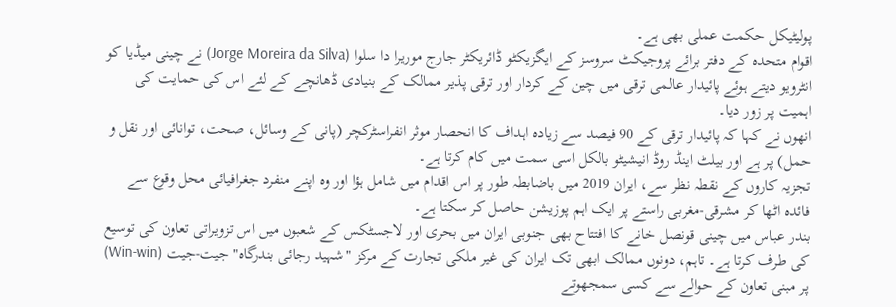پولیٹیکل حکمت عملی بھی ہے۔
اقوام متحدہ کے دفتر برائے پروجیکٹ سروسز کے ایگزیکٹو ڈائریکٹر جارج موریرا دا سلوا (Jorge Moreira da Silva) نے چینی میڈیا کو انٹرویو دیتے ہوئے پائیدار عالمی ترقی میں چین کے کردار اور ترقی پذیر ممالک کے بنیادی ڈھانچے کے لئے اس کی حمایت کی اہمیت پر زور دیا۔
انھوں نے کہا کہ پائیدار ترقی کے 90 فیصد سے زیادہ اہداف کا انحصار موثر انفراسٹرکچر (پانی کے وسائل، صحت، توانائی اور نقل و حمل) پر ہے اور بیلٹ اینڈ روڈ انیشیٹو بالکل اسی سمت میں کام کرتا ہے۔
تجزیہ کاروں کے نقطہ نظر سے، ایران 2019 میں باضابطہ طور پر اس اقدام میں شامل ہؤا اور وہ اپنے منفرد جغرافیائی محل وقوع سے فائدہ اٹھا کر مشرقی-مغربی راستے پر ایک اہم پوزیشن حاصل کر سکتا ہے۔
بندر عباس میں چینی قونصل خانے کا افتتاح بھی جنوبی ایران میں بحری اور لاجسٹکس کے شعبوں میں اس تزویراتی تعاون کی توسیع کی طرف کرتا ہے۔ تاہم، دونوں ممالک ابھی تک ایران کی غیر ملکی تجارت کے مرکز "شہید رجائی بندرگاہ" جیت-جیت (Win-win) پر مبنی تعاون کے حوالے سے کسی سمجھوتے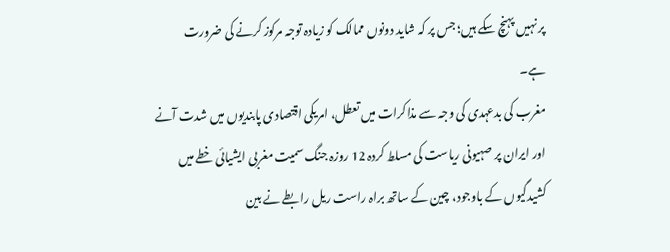پر نہيں پہنچ سکے ہیں؛ جس پر کہ شاید دونوں ممالک کو زیادہ توجہ مرکوز کرنے کی ضرورت ہے۔
مغرب کی بدعہدی کی وجہ سے مذاکرات میں تعطل، امریکی اقتصادی پابندیوں میں شدت آنے اور ایران پر صہیونی ریاست کی مسلط کردہ 12 روزہ جنگ سمیت مغربی ایشیائی خطے میں کشیدگیوں کے باوجود، چین کے ساتھ براہ راست ریل رابطے نے بین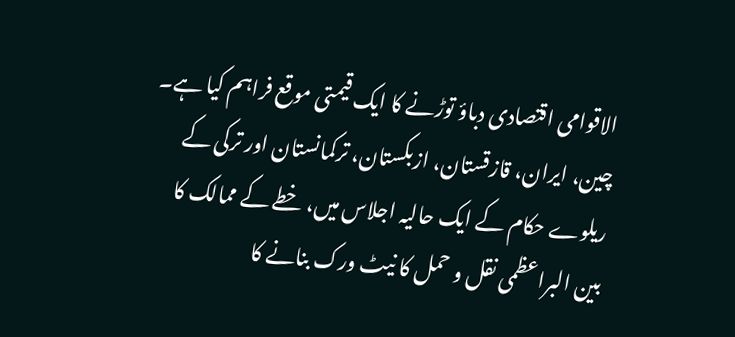الاقوامی اقتصادی دباؤ توڑنے کا ایک قیمتی موقع فراہم کیا ہے۔
چین، ایران، قازقستان، ازبکستان، ترکمانستان اور ترکی کے ریلوے حکام کے ایک حالیہ اجلاس میں، خطے کے ممالک کا بین البراعظمی نقل و حمل کا نیٹ ورک بنانے کا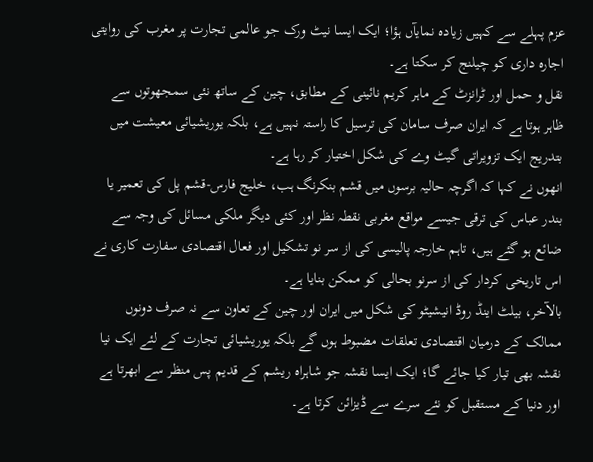عزم پہلے سے کہیں زیادہ نمایآں ہؤا؛ ایک ایسا نیٹ ورک جو عالمی تجارت پر مغرب کی روایتی اجارہ داری کو چیلنج کر سکتا ہے۔
نقل و حمل اور ٹرانزٹ کے ماہر کریم نائینی کے مطابق، چین کے ساتھ نئی سمجھوتوں سے ظاہر ہوتا ہے کہ ایران صرف سامان کی ترسیل کا راستہ نہیں ہے، بلکہ یوریشیائی معیشت میں بتدریج ایک تزویراتی گیٹ وے کی شکل اختیار کر رہا ہے۔
انھوں نے کہا کہ اگرچہ حالیہ برسوں میں قشم بنکرنگ ہب، خلیج فارس-قشم پل کی تعمیر یا بندر عباس کی ترقی جیسے مواقع مغربی نقطہ نظر اور کئی دیگر ملکی مسائل کی وجہ سے ضائع ہو گئے ہیں، تاہم خارجہ پالیسی کی از سر نو تشکیل اور فعال اقتصادی سفارت کاری نے اس تاریخی کردار کی از سرنو بحالی کو ممکن بنایا ہے۔
بالآخر، بیلٹ اینڈ روڈ انیشیٹو کی شکل میں ایران اور چین کے تعاون سے نہ صرف دونوں ممالک کے درمیان اقتصادی تعلقات مضبوط ہوں گے بلکہ یوریشیائی تجارت کے لئے ایک نیا نقشہ بھی تیار کیا جائے گا؛ ایک ایسا نقشہ جو شاہراہ ریشم کے قدیم پس منظر سے ابھرتا ہے اور دنیا کے مستقبل کو نئے سرے سے ڈیزائن کرتا ہے۔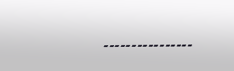۔۔۔۔۔۔۔۔۔۔۔۔۔۔۔۔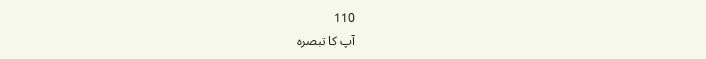110
آپ کا تبصرہ